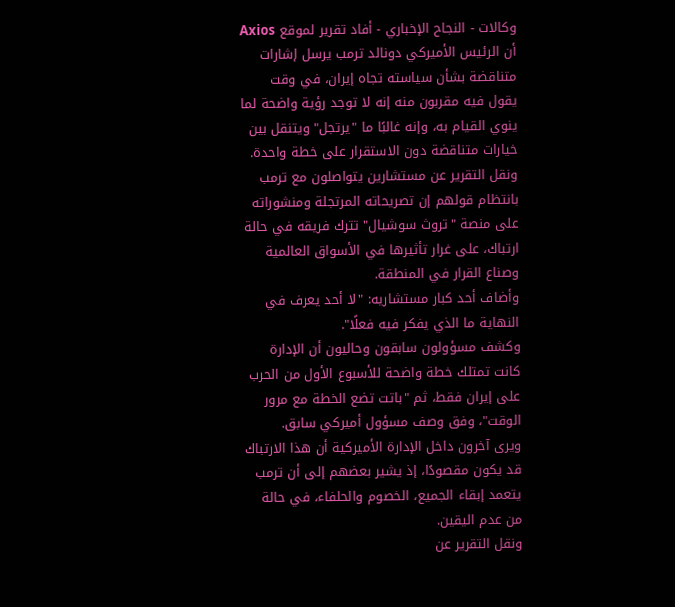وكالات - النجاح الإخباري - أفاد تقرير لموقع Axios أن الرئيس الأميركي دونالد ترمب يرسل إشارات متناقضة بشأن سياسته تجاه إيران، في وقت يقول فيه مقربون منه إنه لا توجد رؤية واضحة لما ينوي القيام به، وإنه غالبًا ما "يرتجل" ويتنقل بين خيارات متناقضة دون الاستقرار على خطة واحدة.
ونقل التقرير عن مستشارين يتواصلون مع ترمب بانتظام قولهم إن تصريحاته المرتجلة ومنشوراته على منصة "تروث سوشيال" تترك فريقه في حالة ارتباك، على غرار تأثيرها في الأسواق العالمية وصناع القرار في المنطقة.
وأضاف أحد كبار مستشاريه: "لا أحد يعرف في النهاية ما الذي يفكر فيه فعلًا".
وكشف مسؤولون سابقون وحاليون أن الإدارة كانت تمتلك خطة واضحة للأسبوع الأول من الحرب على إيران فقط، ثم "باتت تضع الخطة مع مرور الوقت"، وفق وصف مسؤول أميركي سابق.
ويرى آخرون داخل الإدارة الأميركية أن هذا الارتباك قد يكون مقصودًا، إذ يشير بعضهم إلى أن ترمب يتعمد إبقاء الجميع، الخصوم والحلفاء، في حالة من عدم اليقين.
ونقل التقرير عن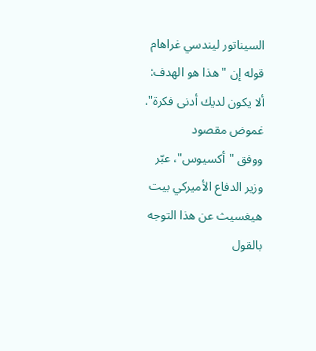السيناتور ليندسي غراهام قوله إن "هذا هو الهدف: ألا يكون لديك أدنى فكرة".
غموض مقصود
ووفق "أكسيوس"، عبّر وزير الدفاع الأميركي بيت هيغسيث عن هذا التوجه بالقول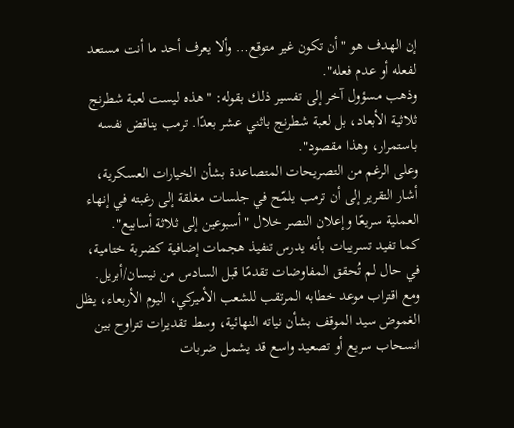إن الهدف هو "أن تكون غير متوقع… وألا يعرف أحد ما أنت مستعد لفعله أو عدم فعله".
وذهب مسؤول آخر إلى تفسير ذلك بقوله: "هذه ليست لعبة شطرنج ثلاثية الأبعاد، بل لعبة شطرنج باثني عشر بعدًا. ترمب يناقض نفسه باستمرار، وهذا مقصود".
وعلى الرغم من التصريحات المتصاعدة بشأن الخيارات العسكرية، أشار التقرير إلى أن ترمب يلمّح في جلسات مغلقة إلى رغبته في إنهاء العملية سريعًا وإعلان النصر خلال "أسبوعين إلى ثلاثة أسابيع".
كما تفيد تسريبات بأنه يدرس تنفيذ هجمات إضافية كضربة ختامية، في حال لم تُحقق المفاوضات تقدمًا قبل السادس من نيسان/أبريل.
ومع اقتراب موعد خطابه المرتقب للشعب الأميركي، اليوم الأربعاء، يظل الغموض سيد الموقف بشأن نياته النهائية، وسط تقديرات تتراوح بين انسحاب سريع أو تصعيد واسع قد يشمل ضربات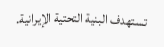تستهدف البنية التحتية الإيرانية.